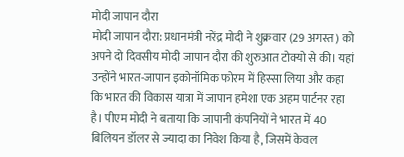मोदी जापान दौरा
मोदी जापान दौरा: प्रधानमंत्री नरेंद्र मोदी ने शुक्रवार (29 अगस्त) को अपने दो दिवसीय मोदी जापान दौरा की शुरुआत टोक्यो से की। यहां उन्होंने भारत-जापान इकोनॉमिक फोरम में हिस्सा लिया और कहा कि भारत की विकास यात्रा में जापान हमेशा एक अहम पार्टनर रहा है। पीएम मोदी ने बताया कि जापानी कंपनियों ने भारत में 40 बिलियन डॉलर से ज्यादा का निवेश किया है, जिसमें केवल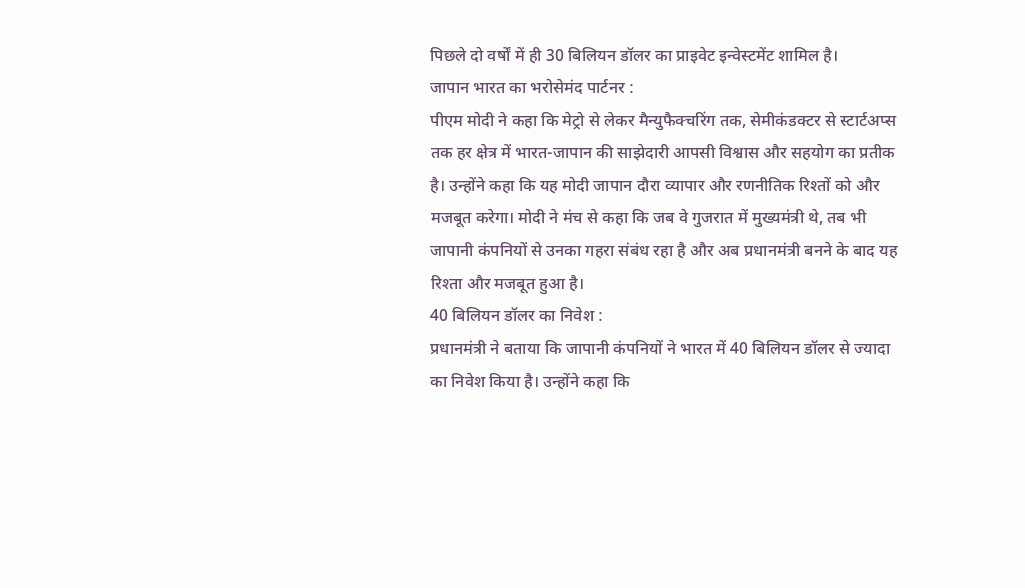पिछले दो वर्षों में ही 30 बिलियन डॉलर का प्राइवेट इन्वेस्टमेंट शामिल है।
जापान भारत का भरोसेमंद पार्टनर :
पीएम मोदी ने कहा कि मेट्रो से लेकर मैन्युफैक्चरिंग तक, सेमीकंडक्टर से स्टार्टअप्स तक हर क्षेत्र में भारत-जापान की साझेदारी आपसी विश्वास और सहयोग का प्रतीक है। उन्होंने कहा कि यह मोदी जापान दौरा व्यापार और रणनीतिक रिश्तों को और मजबूत करेगा। मोदी ने मंच से कहा कि जब वे गुजरात में मुख्यमंत्री थे, तब भी जापानी कंपनियों से उनका गहरा संबंध रहा है और अब प्रधानमंत्री बनने के बाद यह रिश्ता और मजबूत हुआ है।
40 बिलियन डॉलर का निवेश :
प्रधानमंत्री ने बताया कि जापानी कंपनियों ने भारत में 40 बिलियन डॉलर से ज्यादा का निवेश किया है। उन्होंने कहा कि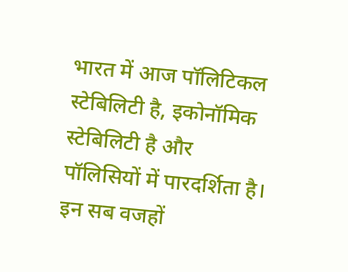भारत में आज पॉलिटिकल स्टेबिलिटी है, इकोनॉमिक स्टेबिलिटी है और पॉलिसियों में पारदर्शिता है। इन सब वजहों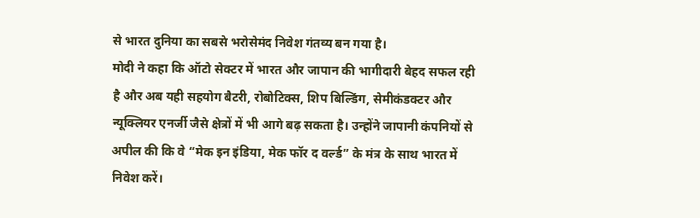से भारत दुनिया का सबसे भरोसेमंद निवेश गंतव्य बन गया है।
मोदी ने कहा कि ऑटो सेक्टर में भारत और जापान की भागीदारी बेहद सफल रही है और अब यही सहयोग बैटरी, रोबोटिक्स, शिप बिल्डिंग, सेमीकंडक्टर और न्यूक्लियर एनर्जी जैसे क्षेत्रों में भी आगे बढ़ सकता है। उन्होंने जापानी कंपनियों से अपील की कि वे “मेक इन इंडिया, मेक फॉर द वर्ल्ड” के मंत्र के साथ भारत में निवेश करें।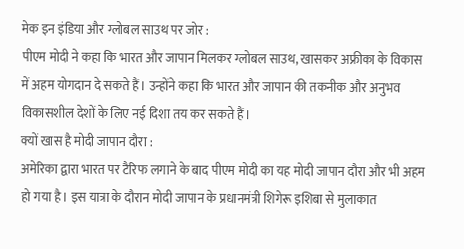मेक इन इंडिया और ग्लोबल साउथ पर जोर :
पीएम मोदी ने कहा कि भारत और जापान मिलकर ग्लोबल साउथ, खासकर अफ्रीका के विकास में अहम योगदान दे सकते हैं। उन्होंने कहा कि भारत और जापान की तकनीक और अनुभव विकासशील देशों के लिए नई दिशा तय कर सकते हैं।
क्यों खास है मोदी जापान दौरा :
अमेरिका द्वारा भारत पर टैरिफ लगाने के बाद पीएम मोदी का यह मोदी जापान दौरा और भी अहम हो गया है। इस यात्रा के दौरान मोदी जापान के प्रधानमंत्री शिगेरू इशिबा से मुलाकात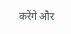करेंगे और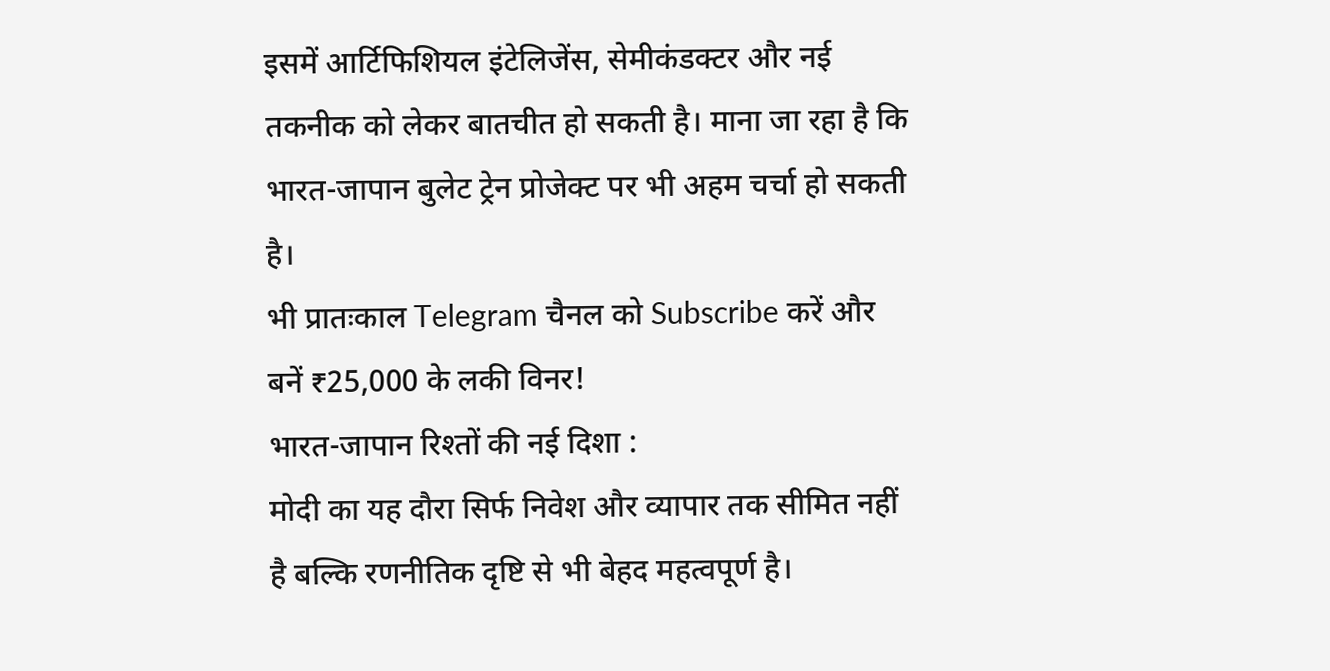इसमें आर्टिफिशियल इंटेलिजेंस, सेमीकंडक्टर और नई तकनीक को लेकर बातचीत हो सकती है। माना जा रहा है कि भारत-जापान बुलेट ट्रेन प्रोजेक्ट पर भी अहम चर्चा हो सकती है।
भी प्रातःकाल Telegram चैनल को Subscribe करें और बनें ₹25,000 के लकी विनर!
भारत-जापान रिश्तों की नई दिशा :
मोदी का यह दौरा सिर्फ निवेश और व्यापार तक सीमित नहीं है बल्कि रणनीतिक दृष्टि से भी बेहद महत्वपूर्ण है।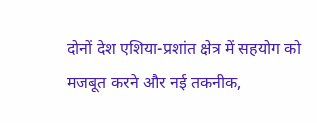दोनों देश एशिया-प्रशांत क्षेत्र में सहयोग को मजबूत करने और नई तकनीक,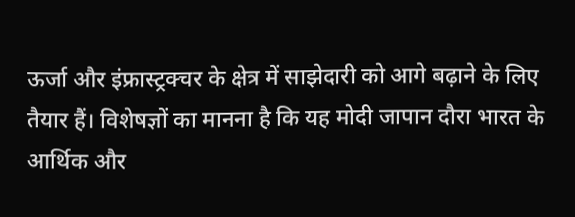ऊर्जा और इंफ्रास्ट्रक्चर के क्षेत्र में साझेदारी को आगे बढ़ाने के लिए तैयार हैं। विशेषज्ञों का मानना है कि यह मोदी जापान दौरा भारत के आर्थिक और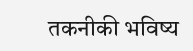तकनीकी भविष्य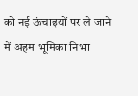को नई ऊंचाइयों पर ले जाने में अहम भूमिका निभा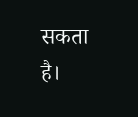सकता है।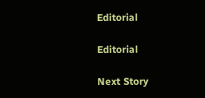Editorial

Editorial

Next Story